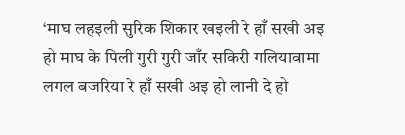‘माघ लहइली सुरिक शिकार खइली रे हाँ सखी अइ हो माघ के पिली गुरी गुरी जाँर सकिरी गलियावामा लगल बजरिया रे हाँ सखी अइ हो लानी दे हो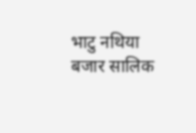भाटु नथिया बजार सालिक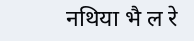नथिया भै ल रे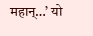महान्…’ यो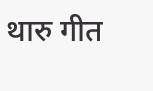थारु गीत